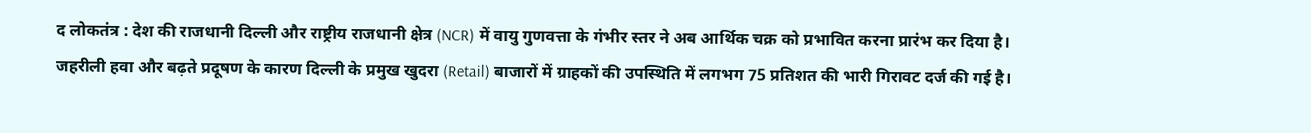द लोकतंत्र : देश की राजधानी दिल्ली और राष्ट्रीय राजधानी क्षेत्र (NCR) में वायु गुणवत्ता के गंभीर स्तर ने अब आर्थिक चक्र को प्रभावित करना प्रारंभ कर दिया है। जहरीली हवा और बढ़ते प्रदूषण के कारण दिल्ली के प्रमुख खुदरा (Retail) बाजारों में ग्राहकों की उपस्थिति में लगभग 75 प्रतिशत की भारी गिरावट दर्ज की गई है।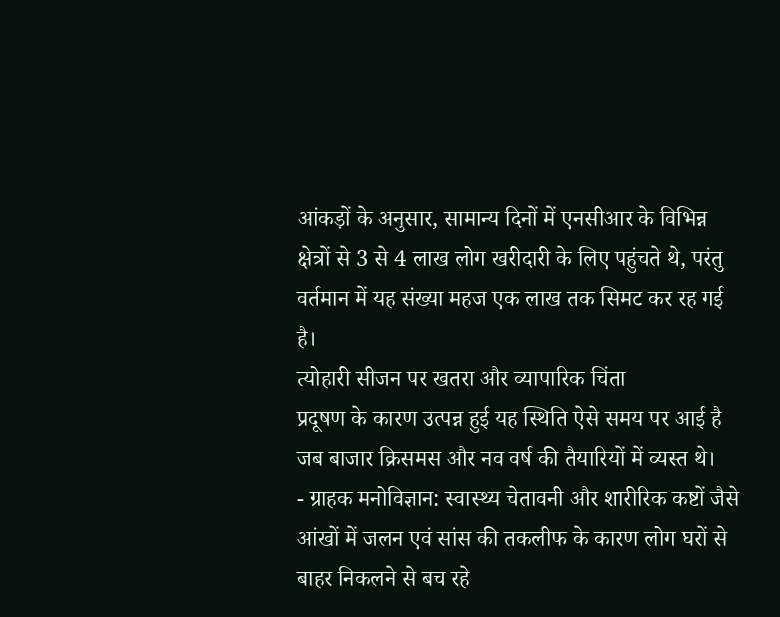आंकड़ों के अनुसार, सामान्य दिनों में एनसीआर के विभिन्न क्षेत्रों से 3 से 4 लाख लोग खरीदारी के लिए पहुंचते थे, परंतु वर्तमान में यह संख्या महज एक लाख तक सिमट कर रह गई है।
त्योहारी सीजन पर खतरा और व्यापारिक चिंता
प्रदूषण के कारण उत्पन्न हुई यह स्थिति ऐसे समय पर आई है जब बाजार क्रिसमस और नव वर्ष की तैयारियों में व्यस्त थे।
- ग्राहक मनोविज्ञान: स्वास्थ्य चेतावनी और शारीरिक कष्टों जैसे आंखों में जलन एवं सांस की तकलीफ के कारण लोग घरों से बाहर निकलने से बच रहे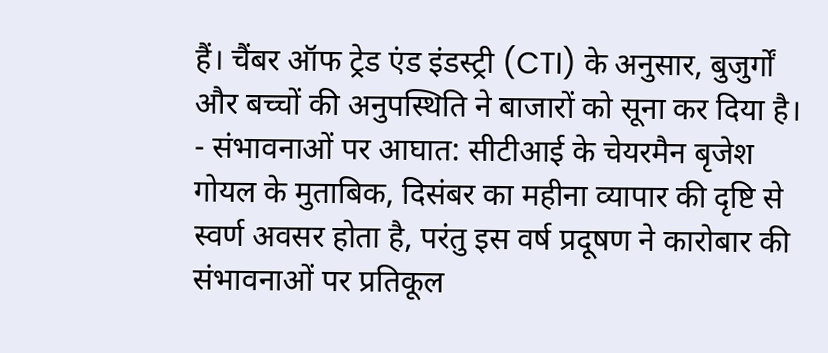हैं। चैंबर ऑफ ट्रेड एंड इंडस्ट्री (CTI) के अनुसार, बुजुर्गों और बच्चों की अनुपस्थिति ने बाजारों को सूना कर दिया है।
- संभावनाओं पर आघात: सीटीआई के चेयरमैन बृजेश गोयल के मुताबिक, दिसंबर का महीना व्यापार की दृष्टि से स्वर्ण अवसर होता है, परंतु इस वर्ष प्रदूषण ने कारोबार की संभावनाओं पर प्रतिकूल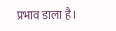प्रभाव डाला है।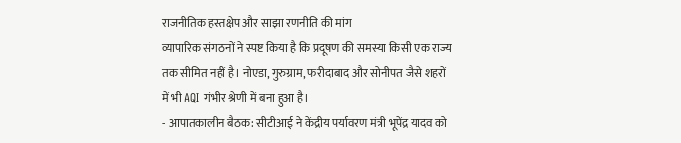राजनीतिक हस्तक्षेप और साझा रणनीति की मांग
व्यापारिक संगठनों ने स्पष्ट किया है कि प्रदूषण की समस्या किसी एक राज्य तक सीमित नहीं है। नोएडा, गुरुग्राम, फरीदाबाद और सोनीपत जैसे शहरों में भी AQI गंभीर श्रेणी में बना हुआ है।
- आपातकालीन बैठक: सीटीआई ने केंद्रीय पर्यावरण मंत्री भूपेंद्र यादव को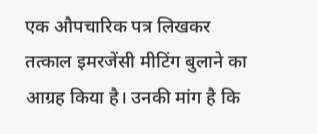एक औपचारिक पत्र लिखकर तत्काल इमरजेंसी मीटिंग बुलाने का आग्रह किया है। उनकी मांग है कि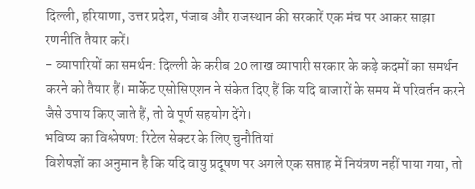दिल्ली, हरियाणा, उत्तर प्रदेश, पंजाब और राजस्थान की सरकारें एक मंच पर आकर साझा रणनीति तैयार करें।
- व्यापारियों का समर्थन: दिल्ली के करीब 20 लाख व्यापारी सरकार के कड़े कदमों का समर्थन करने को तैयार हैं। मार्केट एसोसिएशन ने संकेत दिए हैं कि यदि बाजारों के समय में परिवर्तन करने जैसे उपाय किए जाते हैं, तो वे पूर्ण सहयोग देंगे।
भविष्य का विश्लेषण: रिटेल सेक्टर के लिए चुनौतियां
विशेषज्ञों का अनुमान है कि यदि वायु प्रदूषण पर अगले एक सप्ताह में नियंत्रण नहीं पाया गया, तो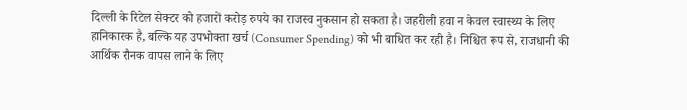दिल्ली के रिटेल सेक्टर को हजारों करोड़ रुपये का राजस्व नुकसान हो सकता है। जहरीली हवा न केवल स्वास्थ्य के लिए हानिकारक है, बल्कि यह उपभोक्ता खर्च (Consumer Spending) को भी बाधित कर रही है। निश्चित रूप से, राजधानी की आर्थिक रौनक वापस लाने के लिए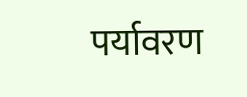पर्यावरण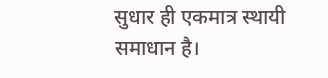सुधार ही एकमात्र स्थायी समाधान है।